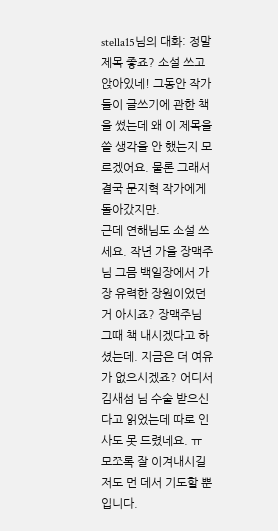stella15님의 대화: 정말 제목 좋죠? 소설 쓰고 앉아있네! 그동안 작가들이 글쓰기에 관한 책을 썼는데 왜 이 제목을 쓸 생각을 안 했는지 모르겠어요. 물론 그래서 결국 문지혁 작가에게 돌아갔지만.
근데 연해님도 소설 쓰세요. 작년 가을 장맥주님 그믐 백일장에서 가장 유력한 장원이었던거 아시죠? 장맥주님 그때 책 내시겠다고 하셨는데. 지금은 더 여유가 없으시겠죠? 어디서 김새섬 님 수술 받으신다고 읽었는데 따로 인사도 못 드렸네요. ㅠ 모쪼록 잘 이겨내시길 저도 먼 데서 기도할 뿐입니다.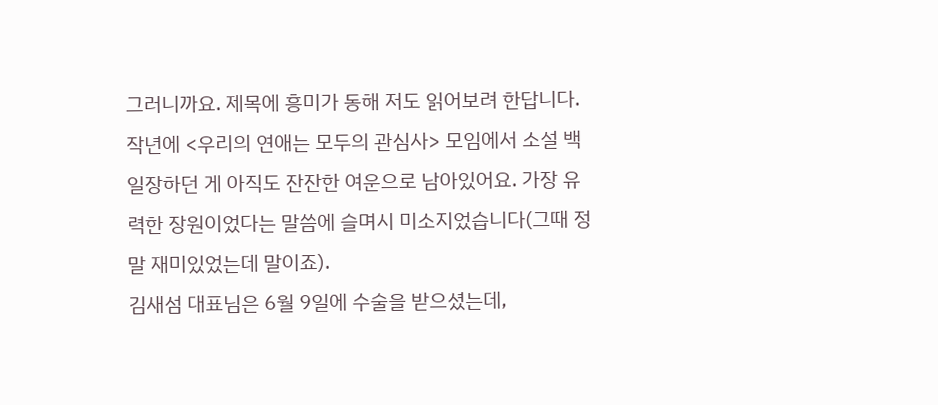그러니까요. 제목에 흥미가 동해 저도 읽어보려 한답니다. 작년에 <우리의 연애는 모두의 관심사> 모임에서 소설 백일장하던 게 아직도 잔잔한 여운으로 남아있어요. 가장 유력한 장원이었다는 말씀에 슬며시 미소지었습니다(그때 정말 재미있었는데 말이죠).
김새섬 대표님은 6월 9일에 수술을 받으셨는데,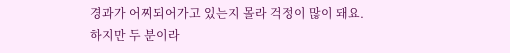경과가 어찌되어가고 있는지 몰라 걱정이 많이 돼요. 하지만 두 분이라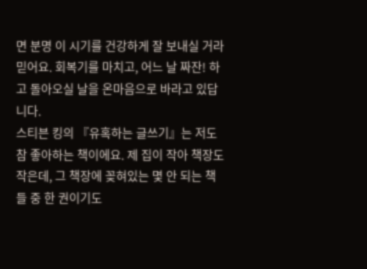면 분명 이 시기를 건강하게 잘 보내실 거라 믿어요. 회복기를 마치고, 어느 날 짜잔! 하고 돌아오실 날을 온마음으로 바라고 있답니다.
스티븐 킹의 『유혹하는 글쓰기』는 저도 참 좋아하는 책이에요. 제 집이 작아 책장도 작은데, 그 책장에 꽂혀있는 몇 안 되는 책들 중 한 권이기도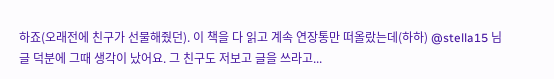하죠(오래전에 친구가 선물해줬던). 이 책을 다 읽고 계속 연장통만 떠올랐는데(하하) @stella15 님 글 덕분에 그때 생각이 났어요. 그 친구도 저보고 글을 쓰라고...